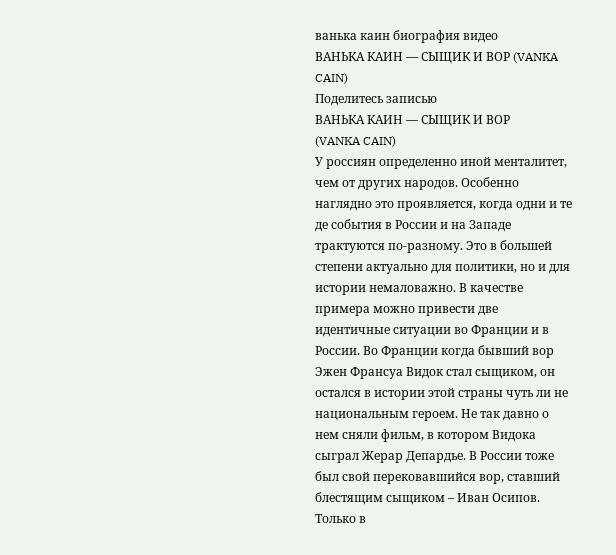ванька каин биография видео
ВАНЬКА КАИН — СЫЩИК И ВОР (VANKA CAIN)
Поделитесь записью
ВАНЬКА КАИН — СЫЩИК И ВОР
(VANKA CAIN)
У россиян определенно иной менталитет, чем от других народов. Особенно наглядно это проявляется, когда одни и те де события в России и на Западе трактуются по-разному. Это в большей степени актуально для политики, но и для истории немаловажно. В качестве примера можно привести две идентичные ситуации во Франции и в России. Во Франции когда бывший вор Эжен Франсуа Видок стал сыщиком, он остался в истории этой страны чуть ли не национальным героем. Не так давно о нем сняли фильм, в котором Видока сыграл Жерар Депардье. В России тоже был свой перековавшийся вор, ставший блестящим сыщиком – Иван Осипов. Только в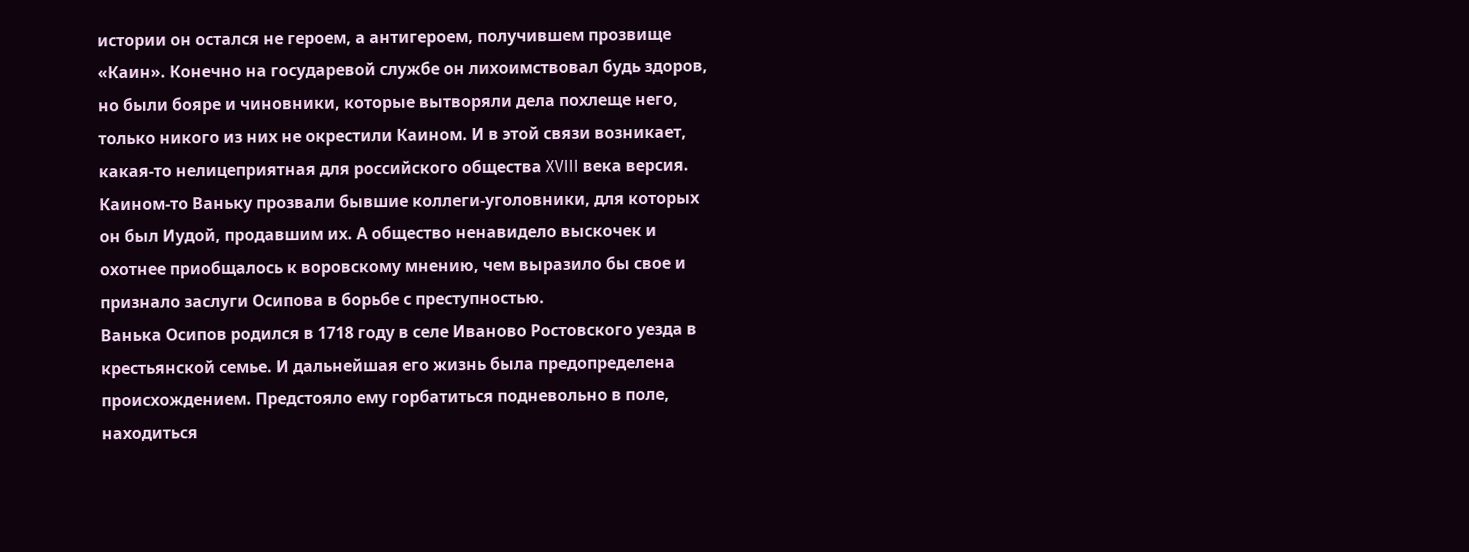истории он остался не героем, а антигероем, получившем прозвище «Каин». Конечно на государевой службе он лихоимствовал будь здоров, но были бояре и чиновники, которые вытворяли дела похлеще него, только никого из них не окрестили Каином. И в этой связи возникает, какая-то нелицеприятная для российского общества XVIII века версия. Каином-то Ваньку прозвали бывшие коллеги-уголовники, для которых он был Иудой, продавшим их. А общество ненавидело выскочек и охотнее приобщалось к воровскому мнению, чем выразило бы свое и признало заслуги Осипова в борьбе с преступностью.
Ванька Осипов родился в 1718 году в селе Иваново Ростовского уезда в крестьянской семье. И дальнейшая его жизнь была предопределена происхождением. Предстояло ему горбатиться подневольно в поле, находиться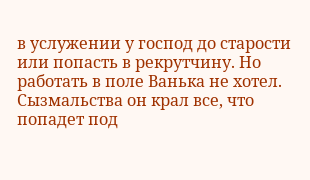в услужении у господ до старости или попасть в рекрутчину. Но работать в поле Ванька не хотел. Сызмальства он крал все, что попадет под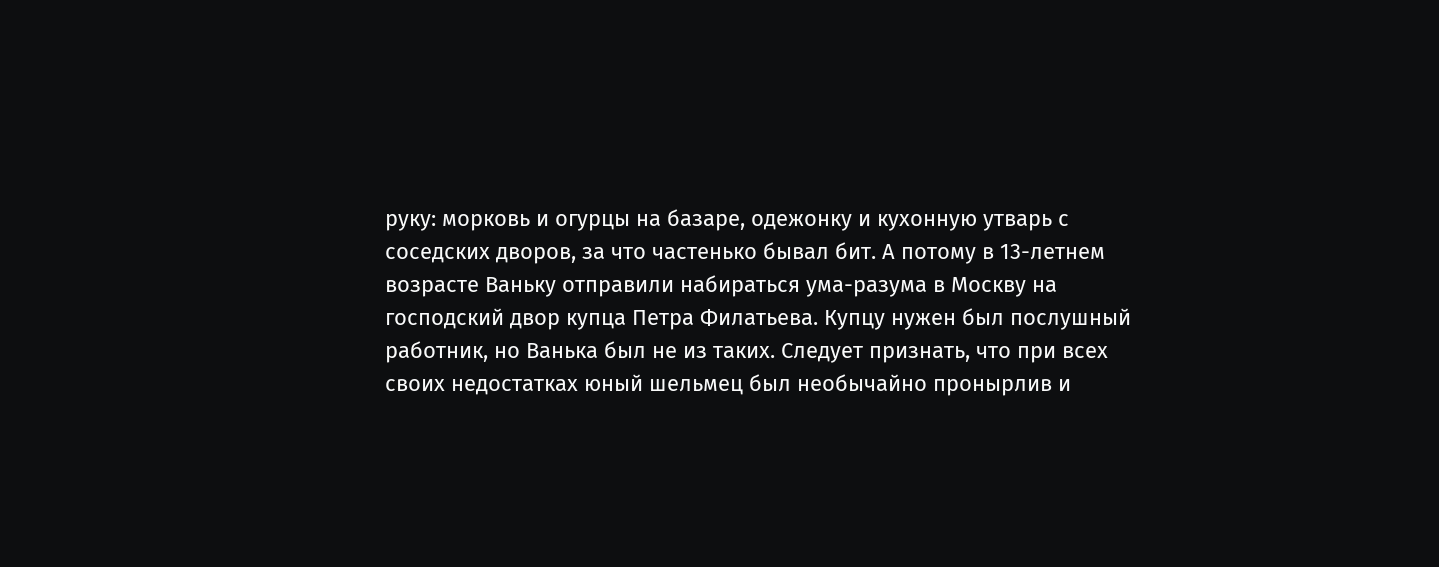руку: морковь и огурцы на базаре, одежонку и кухонную утварь с соседских дворов, за что частенько бывал бит. А потому в 13-летнем возрасте Ваньку отправили набираться ума-разума в Москву на господский двор купца Петра Филатьева. Купцу нужен был послушный работник, но Ванька был не из таких. Следует признать, что при всех своих недостатках юный шельмец был необычайно пронырлив и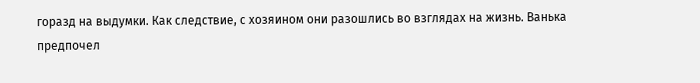горазд на выдумки. Как следствие, с хозяином они разошлись во взглядах на жизнь. Ванька предпочел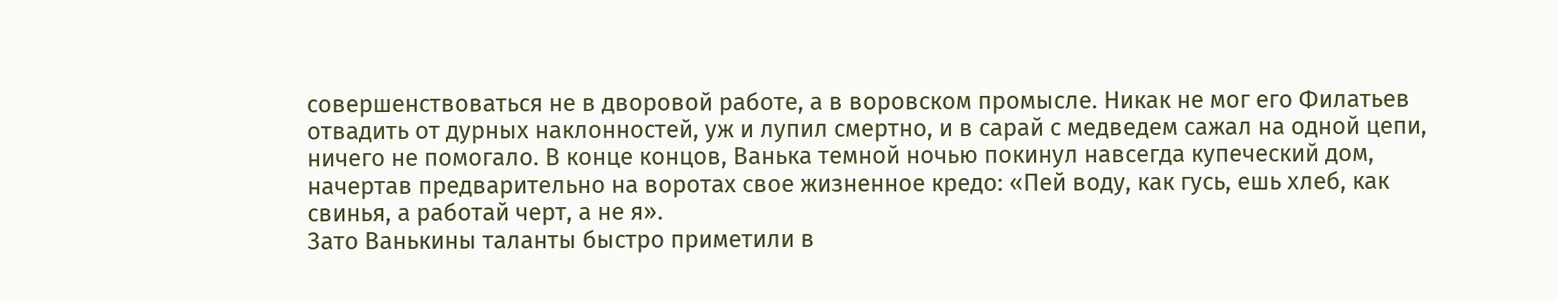совершенствоваться не в дворовой работе, а в воровском промысле. Никак не мог его Филатьев отвадить от дурных наклонностей, уж и лупил смертно, и в сарай с медведем сажал на одной цепи, ничего не помогало. В конце концов, Ванька темной ночью покинул навсегда купеческий дом, начертав предварительно на воротах свое жизненное кредо: «Пей воду, как гусь, ешь хлеб, как свинья, а работай черт, а не я».
Зато Ванькины таланты быстро приметили в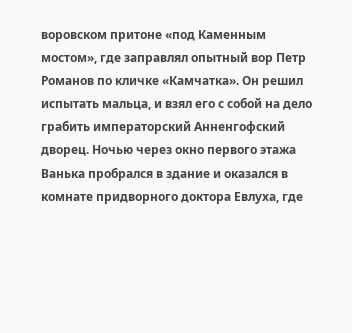воровском притоне «под Каменным мостом», где заправлял опытный вор Петр Романов по кличке «Камчатка». Он решил испытать мальца, и взял его с собой на дело грабить императорский Анненгофский дворец. Ночью через окно первого этажа Ванька пробрался в здание и оказался в комнате придворного доктора Евлуха, где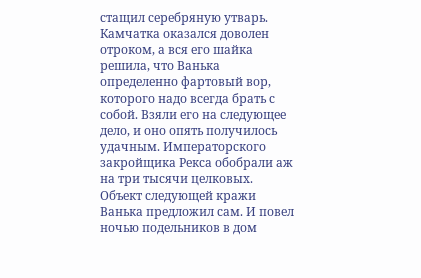стащил серебряную утварь. Камчатка оказался доволен отроком, а вся его шайка решила, что Ванька определенно фартовый вор, которого надо всегда брать с собой. Взяли его на следующее дело, и оно опять получилось удачным. Императорского закройщика Рекса обобрали аж на три тысячи целковых. Объект следующей кражи Ванька предложил сам. И повел ночью подельников в дом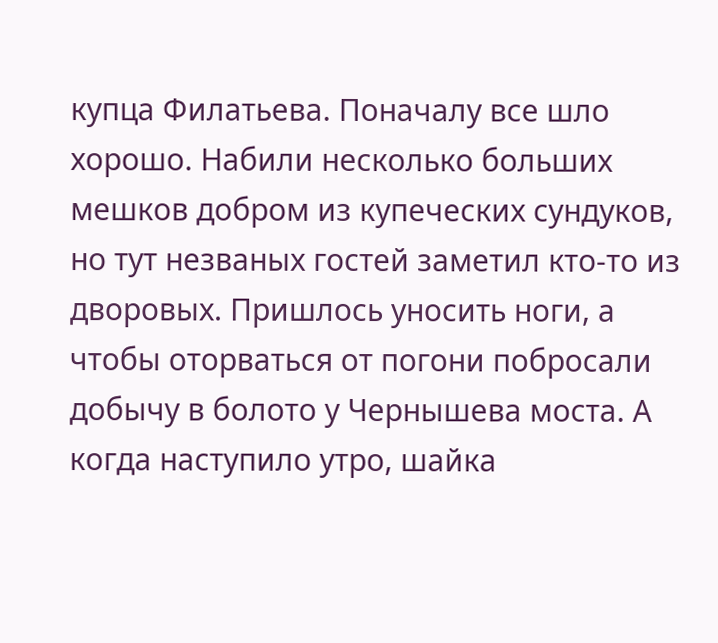купца Филатьева. Поначалу все шло хорошо. Набили несколько больших мешков добром из купеческих сундуков, но тут незваных гостей заметил кто-то из дворовых. Пришлось уносить ноги, а чтобы оторваться от погони побросали добычу в болото у Чернышева моста. А когда наступило утро, шайка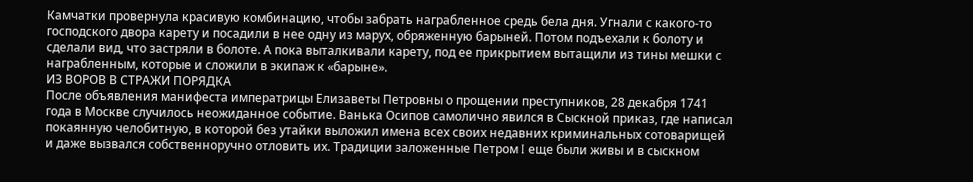Камчатки провернула красивую комбинацию, чтобы забрать награбленное средь бела дня. Угнали с какого-то господского двора карету и посадили в нее одну из марух, обряженную барыней. Потом подъехали к болоту и сделали вид, что застряли в болоте. А пока выталкивали карету, под ее прикрытием вытащили из тины мешки с награбленным, которые и сложили в экипаж к «барыне».
ИЗ ВОРОВ В СТРАЖИ ПОРЯДКА
После объявления манифеста императрицы Елизаветы Петровны о прощении преступников, 28 декабря 1741 года в Москве случилось неожиданное событие. Ванька Осипов самолично явился в Сыскной приказ, где написал покаянную челобитную, в которой без утайки выложил имена всех своих недавних криминальных сотоварищей и даже вызвался собственноручно отловить их. Традиции заложенные Петром I еще были живы и в сыскном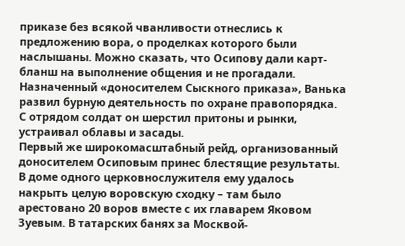приказе без всякой чванливости отнеслись к предложению вора, о проделках которого были наслышаны. Можно сказать, что Осипову дали карт-бланш на выполнение общения и не прогадали. Назначенный «доносителем Сыскного приказа», Ванька развил бурную деятельность по охране правопорядка. С отрядом солдат он шерстил притоны и рынки, устраивал облавы и засады.
Первый же широкомасштабный рейд, организованный доносителем Осиповым принес блестящие результаты. В доме одного церковнослужителя ему удалось накрыть целую воровскую сходку – там было арестовано 20 воров вместе с их главарем Яковом Зуевым. В татарских банях за Москвой-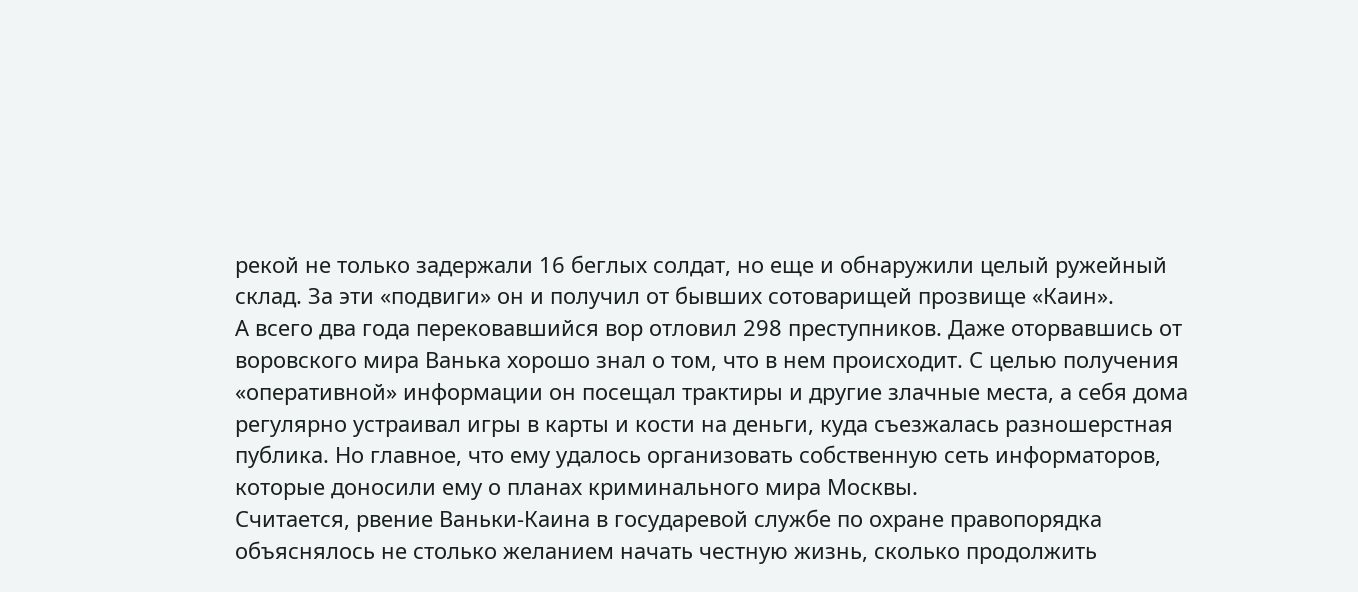рекой не только задержали 16 беглых солдат, но еще и обнаружили целый ружейный склад. За эти «подвиги» он и получил от бывших сотоварищей прозвище «Каин».
А всего два года перековавшийся вор отловил 298 преступников. Даже оторвавшись от воровского мира Ванька хорошо знал о том, что в нем происходит. С целью получения «оперативной» информации он посещал трактиры и другие злачные места, а себя дома регулярно устраивал игры в карты и кости на деньги, куда съезжалась разношерстная публика. Но главное, что ему удалось организовать собственную сеть информаторов, которые доносили ему о планах криминального мира Москвы.
Считается, рвение Ваньки-Каина в государевой службе по охране правопорядка объяснялось не столько желанием начать честную жизнь, сколько продолжить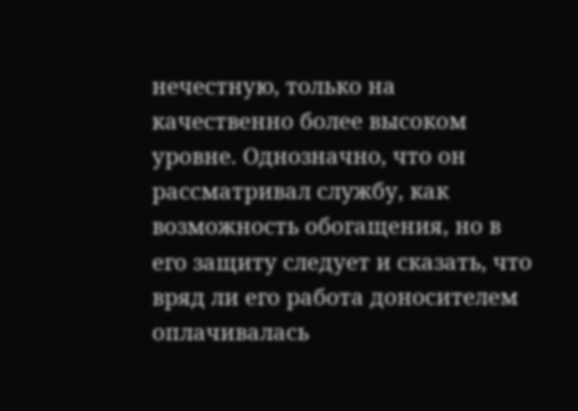нечестную, только на качественно более высоком уровне. Однозначно, что он рассматривал службу, как возможность обогащения, но в его защиту следует и сказать, что вряд ли его работа доносителем оплачивалась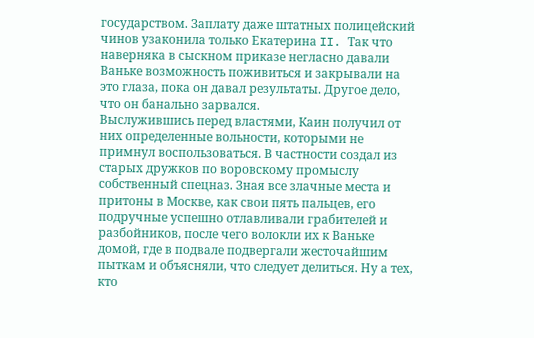государством. Заплату даже штатных полицейский чинов узаконила только Екатерина II. Так что наверняка в сыскном приказе негласно давали Ваньке возможность поживиться и закрывали на это глаза, пока он давал результаты. Другое дело, что он банально зарвался.
Выслужившись перед властями, Каин получил от них определенные вольности, которыми не примнул воспользоваться. В частности создал из старых дружков по воровскому промыслу собственный спецназ. Зная все злачные места и притоны в Москве, как свои пять пальцев, его подручные успешно отлавливали грабителей и разбойников, после чего волокли их к Ваньке домой, где в подвале подвергали жесточайшим пыткам и объясняли, что следует делиться. Ну а тех, кто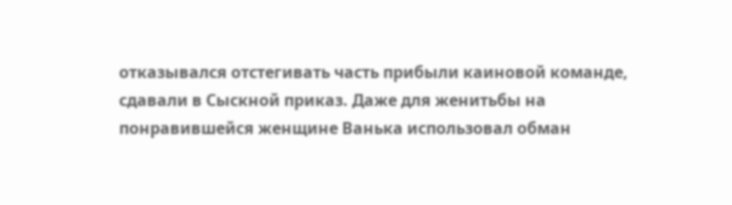отказывался отстегивать часть прибыли каиновой команде, сдавали в Сыскной приказ. Даже для женитьбы на понравившейся женщине Ванька использовал обман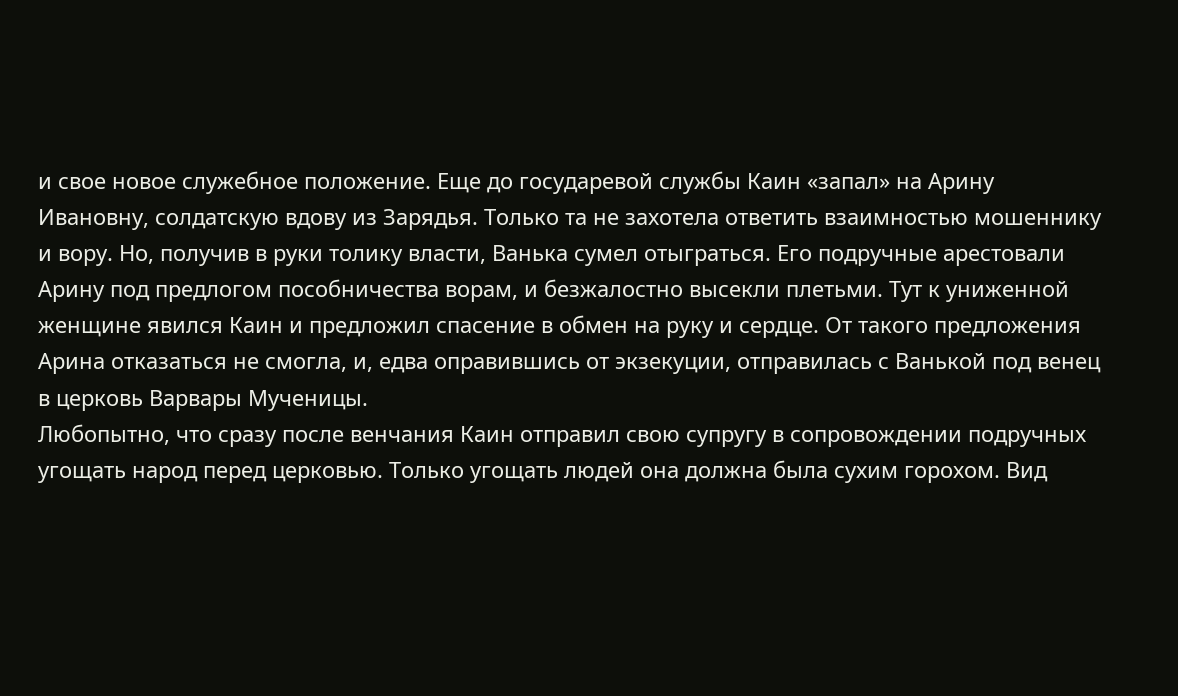и свое новое служебное положение. Еще до государевой службы Каин «запал» на Арину Ивановну, солдатскую вдову из Зарядья. Только та не захотела ответить взаимностью мошеннику и вору. Но, получив в руки толику власти, Ванька сумел отыграться. Его подручные арестовали Арину под предлогом пособничества ворам, и безжалостно высекли плетьми. Тут к униженной женщине явился Каин и предложил спасение в обмен на руку и сердце. От такого предложения Арина отказаться не смогла, и, едва оправившись от экзекуции, отправилась с Ванькой под венец в церковь Варвары Мученицы.
Любопытно, что сразу после венчания Каин отправил свою супругу в сопровождении подручных угощать народ перед церковью. Только угощать людей она должна была сухим горохом. Вид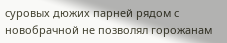суровых дюжих парней рядом с новобрачной не позволял горожанам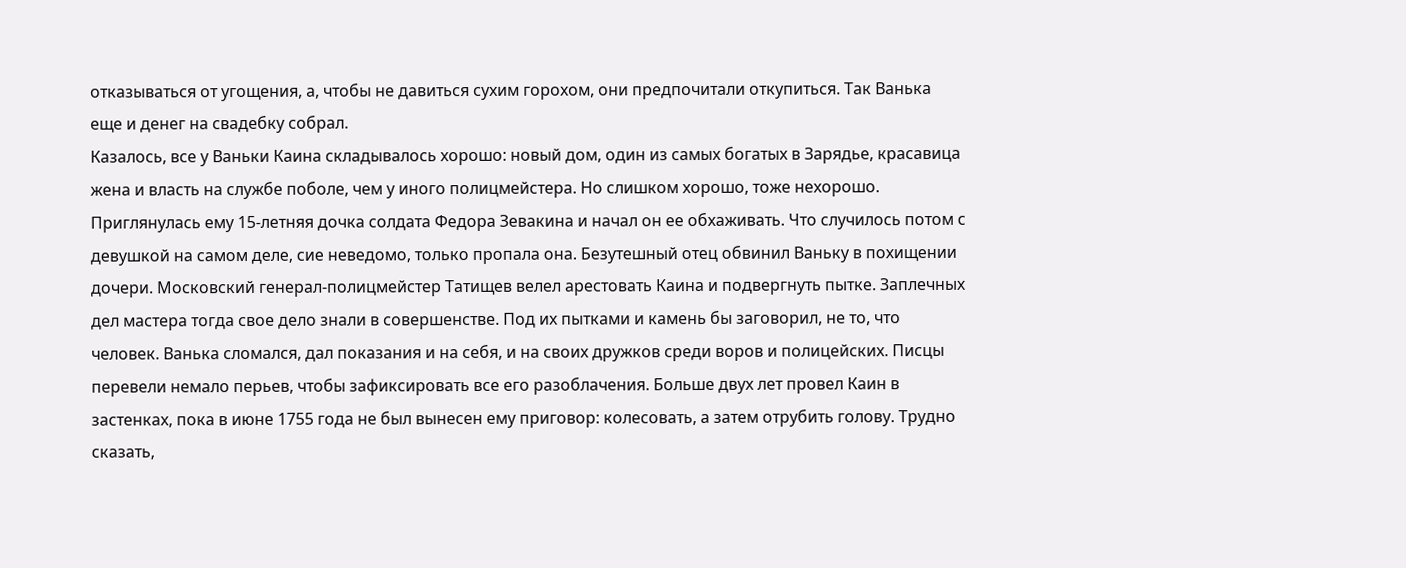отказываться от угощения, а, чтобы не давиться сухим горохом, они предпочитали откупиться. Так Ванька еще и денег на свадебку собрал.
Казалось, все у Ваньки Каина складывалось хорошо: новый дом, один из самых богатых в Зарядье, красавица жена и власть на службе поболе, чем у иного полицмейстера. Но слишком хорошо, тоже нехорошо. Приглянулась ему 15-летняя дочка солдата Федора Зевакина и начал он ее обхаживать. Что случилось потом с девушкой на самом деле, сие неведомо, только пропала она. Безутешный отец обвинил Ваньку в похищении дочери. Московский генерал-полицмейстер Татищев велел арестовать Каина и подвергнуть пытке. Заплечных дел мастера тогда свое дело знали в совершенстве. Под их пытками и камень бы заговорил, не то, что человек. Ванька сломался, дал показания и на себя, и на своих дружков среди воров и полицейских. Писцы перевели немало перьев, чтобы зафиксировать все его разоблачения. Больше двух лет провел Каин в застенках, пока в июне 1755 года не был вынесен ему приговор: колесовать, а затем отрубить голову. Трудно сказать,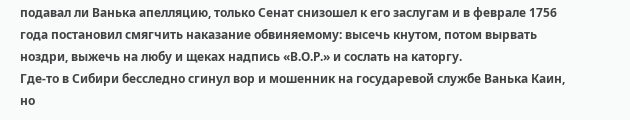подавал ли Ванька апелляцию, только Сенат снизошел к его заслугам и в феврале 1756 года постановил смягчить наказание обвиняемому: высечь кнутом, потом вырвать ноздри, выжечь на любу и щеках надпись «В.О.Р.» и сослать на каторгу.
Где-то в Сибири бесследно сгинул вор и мошенник на государевой службе Ванька Каин, но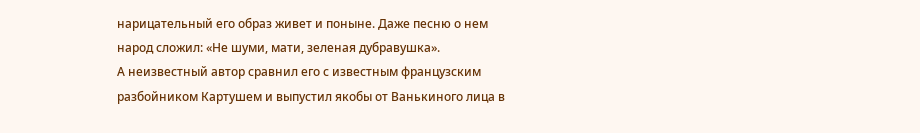нарицательный его образ живет и поныне. Даже песню о нем народ сложил: «Не шуми, мати, зеленая дубравушка».
А неизвестный автор сравнил его с известным французским разбойником Картушем и выпустил якобы от Ванькиного лица в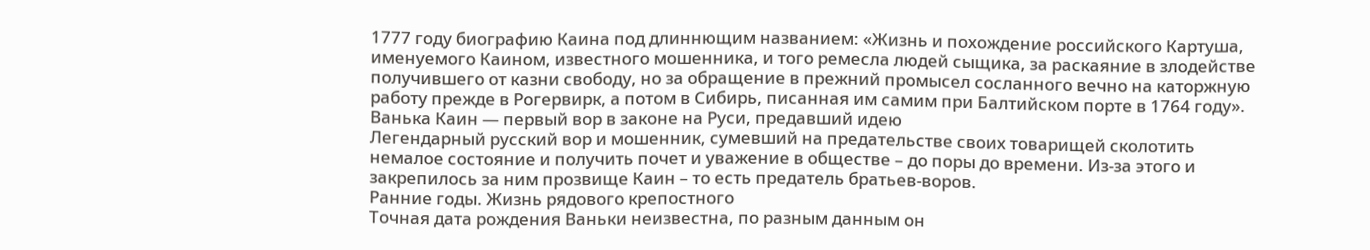1777 году биографию Каина под длиннющим названием: «Жизнь и похождение российского Картуша, именуемого Каином, известного мошенника, и того ремесла людей сыщика, за раскаяние в злодействе получившего от казни свободу, но за обращение в прежний промысел сосланного вечно на каторжную работу прежде в Рогервирк, а потом в Сибирь, писанная им самим при Балтийском порте в 1764 году».
Ванька Каин — первый вор в законе на Руси, предавший идею
Легендарный русский вор и мошенник, сумевший на предательстве своих товарищей сколотить немалое состояние и получить почет и уважение в обществе – до поры до времени. Из-за этого и закрепилось за ним прозвище Каин – то есть предатель братьев-воров.
Ранние годы. Жизнь рядового крепостного
Точная дата рождения Ваньки неизвестна, по разным данным он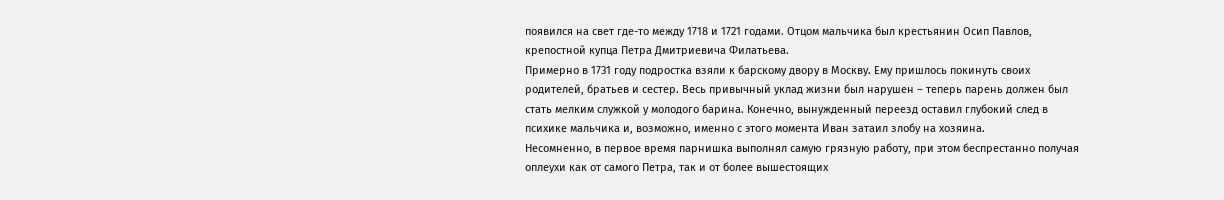появился на свет где-то между 1718 и 1721 годами. Отцом мальчика был крестьянин Осип Павлов, крепостной купца Петра Дмитриевича Филатьева.
Примерно в 1731 году подростка взяли к барскому двору в Москву. Ему пришлось покинуть своих родителей, братьев и сестер. Весь привычный уклад жизни был нарушен – теперь парень должен был стать мелким служкой у молодого барина. Конечно, вынужденный переезд оставил глубокий след в психике мальчика и, возможно, именно с этого момента Иван затаил злобу на хозяина.
Несомненно, в первое время парнишка выполнял самую грязную работу, при этом беспрестанно получая оплеухи как от самого Петра, так и от более вышестоящих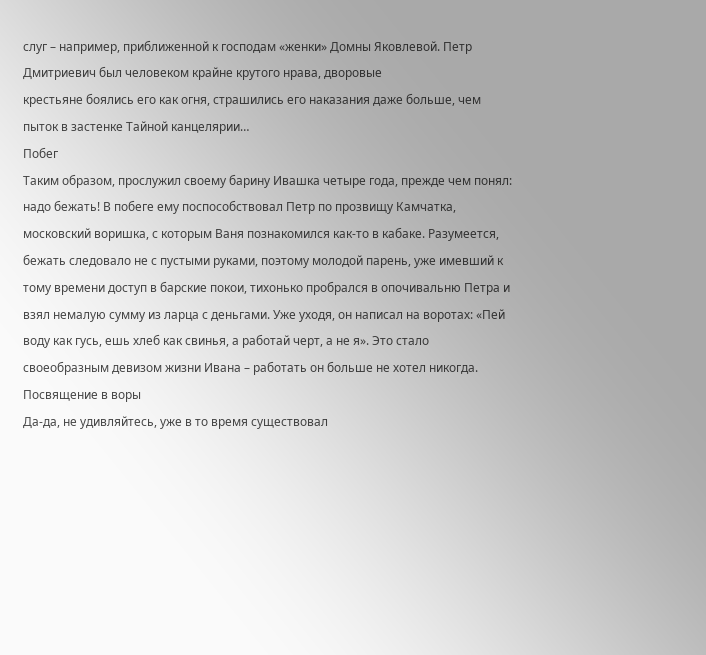слуг – например, приближенной к господам «женки» Домны Яковлевой. Петр Дмитриевич был человеком крайне крутого нрава, дворовые
крестьяне боялись его как огня, страшились его наказания даже больше, чем пыток в застенке Тайной канцелярии…
Побег
Таким образом, прослужил своему барину Ивашка четыре года, прежде чем понял: надо бежать! В побеге ему поспособствовал Петр по прозвищу Камчатка, московский воришка, с которым Ваня познакомился как-то в кабаке. Разумеется, бежать следовало не с пустыми руками, поэтому молодой парень, уже имевший к тому времени доступ в барские покои, тихонько пробрался в опочивальню Петра и взял немалую сумму из ларца с деньгами. Уже уходя, он написал на воротах: «Пей воду как гусь, ешь хлеб как свинья, а работай черт, а не я». Это стало своеобразным девизом жизни Ивана – работать он больше не хотел никогда.
Посвящение в воры
Да-да, не удивляйтесь, уже в то время существовал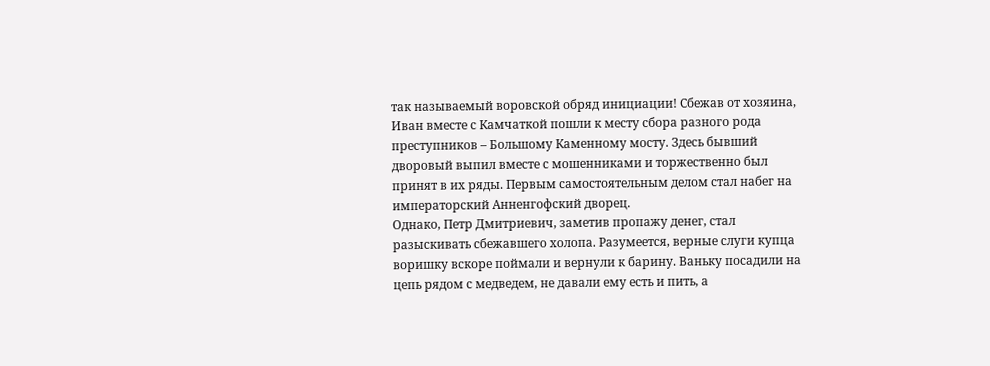так называемый воровской обряд инициации! Сбежав от хозяина, Иван вместе с Камчаткой пошли к месту сбора разного рода преступников – Большому Каменному мосту. Здесь бывший дворовый выпил вместе с мошенниками и торжественно был принят в их ряды. Первым самостоятельным делом стал набег на императорский Анненгофский дворец.
Однако, Петр Дмитриевич, заметив пропажу денег, стал разыскивать сбежавшего холопа. Разумеется, верные слуги купца воришку вскоре поймали и вернули к барину. Ваньку посадили на цепь рядом с медведем, не давали ему есть и пить, а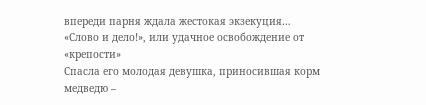впереди парня ждала жестокая экзекуция…
«Слово и дело!», или удачное освобождение от «крепости»
Спасла его молодая девушка, приносившая корм медведю –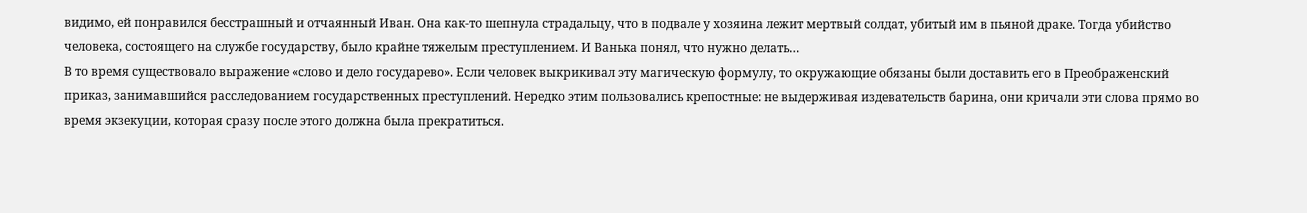видимо, ей понравился бесстрашный и отчаянный Иван. Она как-то шепнула страдальцу, что в подвале у хозяина лежит мертвый солдат, убитый им в пьяной драке. Тогда убийство человека, состоящего на службе государству, было крайне тяжелым преступлением. И Ванька понял, что нужно делать…
В то время существовало выражение «слово и дело государево». Если человек выкрикивал эту магическую формулу, то окружающие обязаны были доставить его в Преображенский приказ, занимавшийся расследованием государственных преступлений. Нередко этим пользовались крепостные: не выдерживая издевательств барина, они кричали эти слова прямо во время экзекуции, которая сразу после этого должна была прекратиться.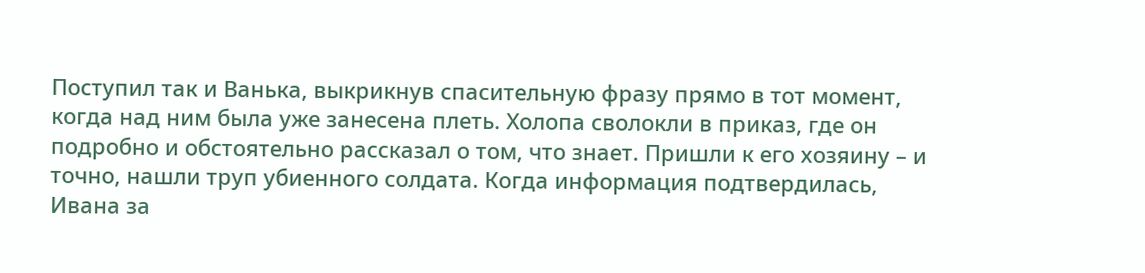Поступил так и Ванька, выкрикнув спасительную фразу прямо в тот момент, когда над ним была уже занесена плеть. Холопа сволокли в приказ, где он подробно и обстоятельно рассказал о том, что знает. Пришли к его хозяину – и точно, нашли труп убиенного солдата. Когда информация подтвердилась, Ивана за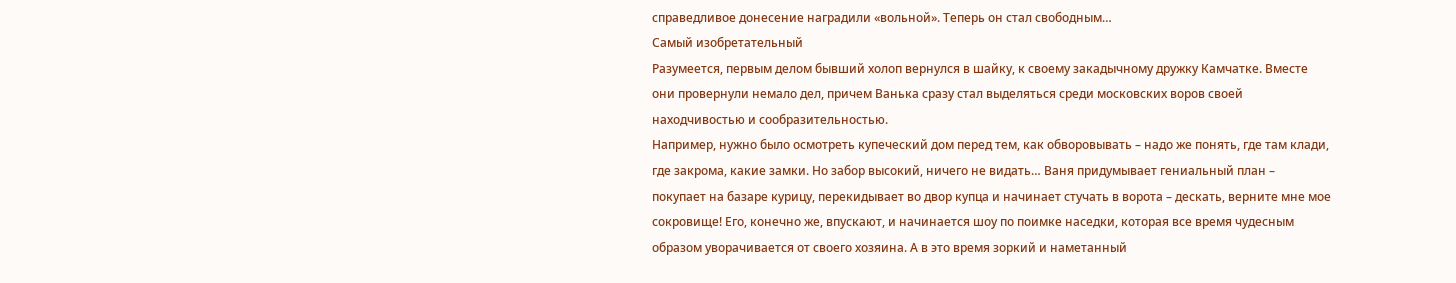справедливое донесение наградили «вольной». Теперь он стал свободным…
Самый изобретательный
Разумеется, первым делом бывший холоп вернулся в шайку, к своему закадычному дружку Камчатке. Вместе они провернули немало дел, причем Ванька сразу стал выделяться среди московских воров своей находчивостью и сообразительностью.
Например, нужно было осмотреть купеческий дом перед тем, как обворовывать – надо же понять, где там клади, где закрома, какие замки. Но забор высокий, ничего не видать… Ваня придумывает гениальный план – покупает на базаре курицу, перекидывает во двор купца и начинает стучать в ворота – дескать, верните мне мое сокровище! Его, конечно же, впускают, и начинается шоу по поимке наседки, которая все время чудесным образом уворачивается от своего хозяина. А в это время зоркий и наметанный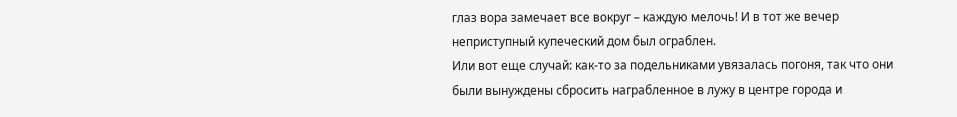глаз вора замечает все вокруг – каждую мелочь! И в тот же вечер неприступный купеческий дом был ограблен.
Или вот еще случай: как-то за подельниками увязалась погоня, так что они были вынуждены сбросить награбленное в лужу в центре города и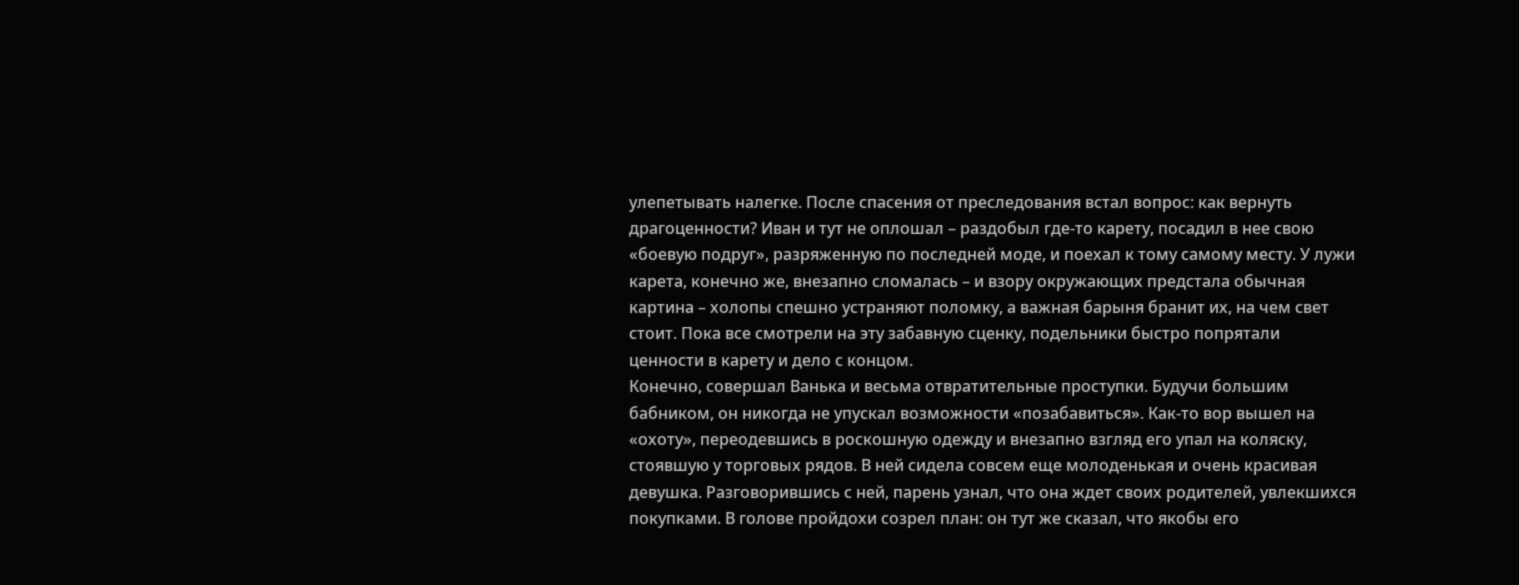улепетывать налегке. После спасения от преследования встал вопрос: как вернуть драгоценности? Иван и тут не оплошал – раздобыл где-то карету, посадил в нее свою «боевую подруг», разряженную по последней моде, и поехал к тому самому месту. У лужи карета, конечно же, внезапно сломалась – и взору окружающих предстала обычная картина – холопы спешно устраняют поломку, а важная барыня бранит их, на чем свет стоит. Пока все смотрели на эту забавную сценку, подельники быстро попрятали ценности в карету и дело с концом.
Конечно, совершал Ванька и весьма отвратительные проступки. Будучи большим бабником, он никогда не упускал возможности «позабавиться». Как-то вор вышел на «охоту», переодевшись в роскошную одежду и внезапно взгляд его упал на коляску, стоявшую у торговых рядов. В ней сидела совсем еще молоденькая и очень красивая девушка. Разговорившись с ней, парень узнал, что она ждет своих родителей, увлекшихся покупками. В голове пройдохи созрел план: он тут же сказал, что якобы его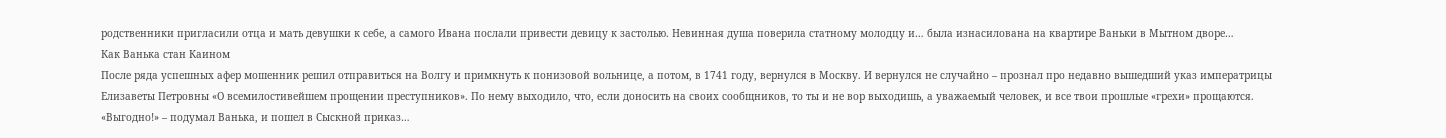родственники пригласили отца и мать девушки к себе, а самого Ивана послали привести девицу к застолью. Невинная душа поверила статному молодцу и… была изнасилована на квартире Ваньки в Мытном дворе…
Как Ванька стан Каином
После ряда успешных афер мошенник решил отправиться на Волгу и примкнуть к понизовой вольнице, а потом, в 1741 году, вернулся в Москву. И вернулся не случайно – прознал про недавно вышедший указ императрицы Елизаветы Петровны «О всемилостивейшем прощении преступников». По нему выходило, что, если доносить на своих сообщников, то ты и не вор выходишь, а уважаемый человек, и все твои прошлые «грехи» прощаются. «Выгодно!» – подумал Ванька, и пошел в Сыскной приказ…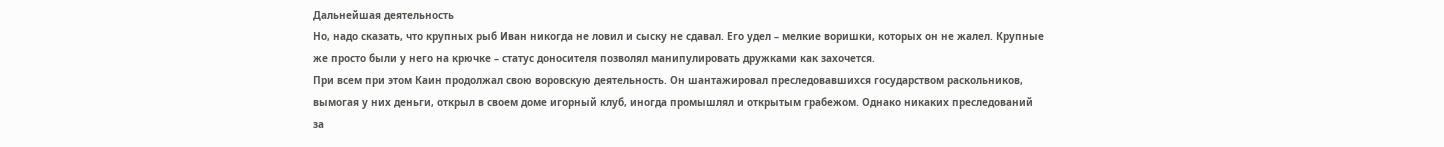Дальнейшая деятельность
Но, надо сказать, что крупных рыб Иван никогда не ловил и сыску не сдавал. Его удел – мелкие воришки, которых он не жалел. Крупные же просто были у него на крючке – статус доносителя позволял манипулировать дружками как захочется.
При всем при этом Каин продолжал свою воровскую деятельность. Он шантажировал преследовавшихся государством раскольников, вымогая у них деньги, открыл в своем доме игорный клуб, иногда промышлял и открытым грабежом. Однако никаких преследований за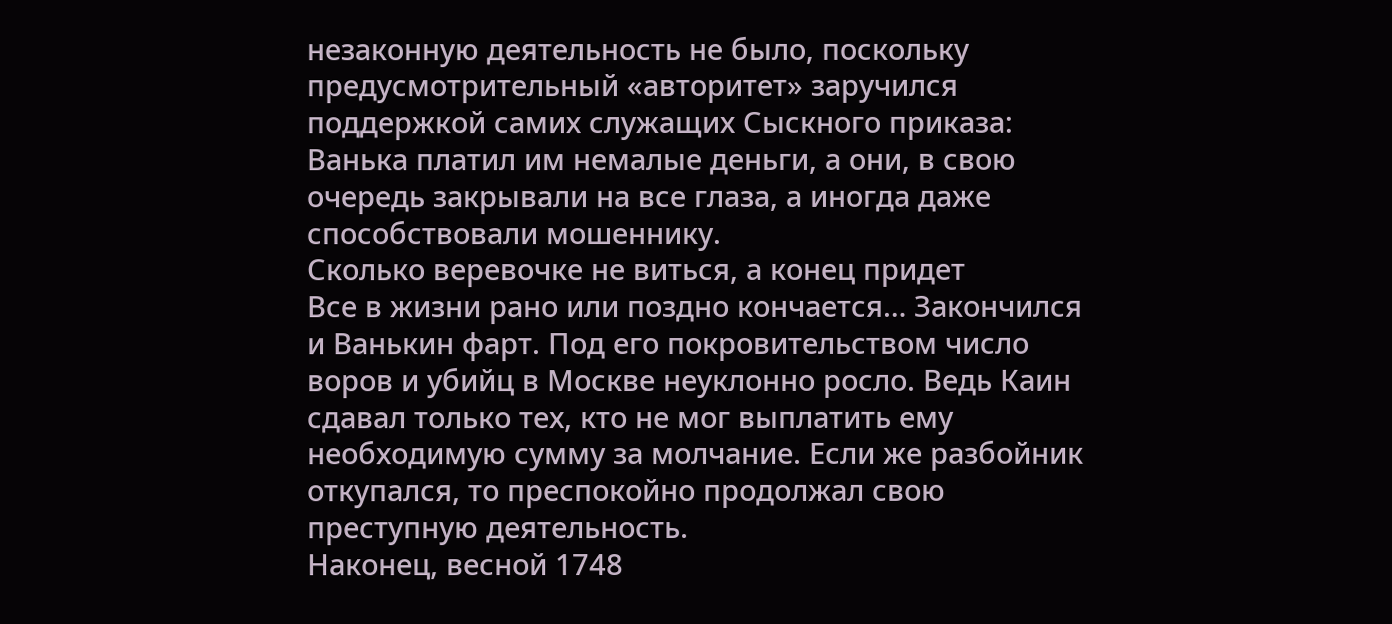незаконную деятельность не было, поскольку предусмотрительный «авторитет» заручился поддержкой самих служащих Сыскного приказа: Ванька платил им немалые деньги, а они, в свою очередь закрывали на все глаза, а иногда даже способствовали мошеннику.
Сколько веревочке не виться, а конец придет
Все в жизни рано или поздно кончается… Закончился и Ванькин фарт. Под его покровительством число воров и убийц в Москве неуклонно росло. Ведь Каин сдавал только тех, кто не мог выплатить ему необходимую сумму за молчание. Если же разбойник откупался, то преспокойно продолжал свою преступную деятельность.
Наконец, весной 1748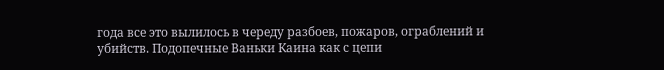года все это вылилось в череду разбоев, пожаров, ограблений и убийств. Подопечные Ваньки Каина как с цепи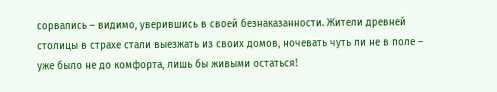сорвались – видимо, уверившись в своей безнаказанности. Жители древней столицы в страхе стали выезжать из своих домов, ночевать чуть ли не в поле – уже было не до комфорта, лишь бы живыми остаться!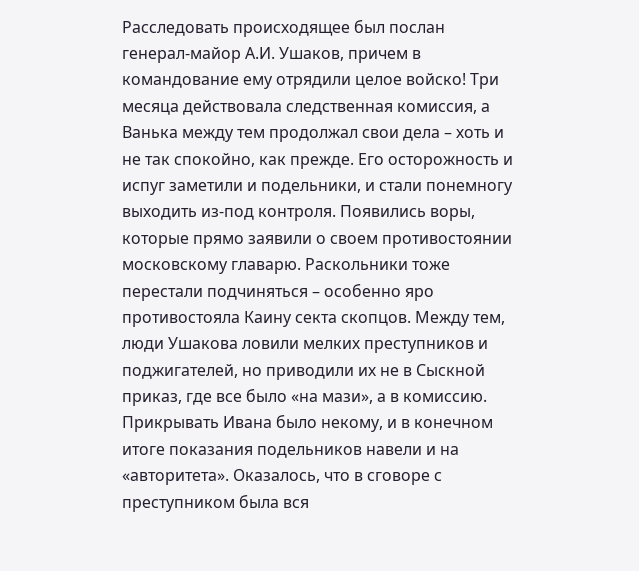Расследовать происходящее был послан генерал-майор А.И. Ушаков, причем в командование ему отрядили целое войско! Три месяца действовала следственная комиссия, а Ванька между тем продолжал свои дела – хоть и не так спокойно, как прежде. Его осторожность и испуг заметили и подельники, и стали понемногу выходить из-под контроля. Появились воры, которые прямо заявили о своем противостоянии московскому главарю. Раскольники тоже перестали подчиняться – особенно яро противостояла Каину секта скопцов. Между тем, люди Ушакова ловили мелких преступников и поджигателей, но приводили их не в Сыскной приказ, где все было «на мази», а в комиссию. Прикрывать Ивана было некому, и в конечном итоге показания подельников навели и на «авторитета». Оказалось, что в сговоре с преступником была вся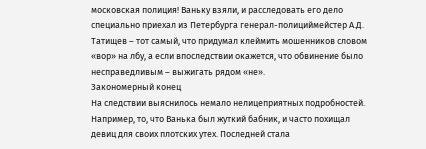московская полиция! Ваньку взяли, и расследовать его дело специально приехал из Петербурга генерал-полициймейстер А.Д. Татищев – тот самый, что придумал клеймить мошенников словом «вор» на лбу, а если впоследствии окажется, что обвинение было несправедливым – выжигать рядом «не».
Закономерный конец
На следствии выяснилось немало нелицеприятных подробностей. Например, то, что Ванька был жуткий бабник, и часто похищал девиц для своих плотских утех. Последней стала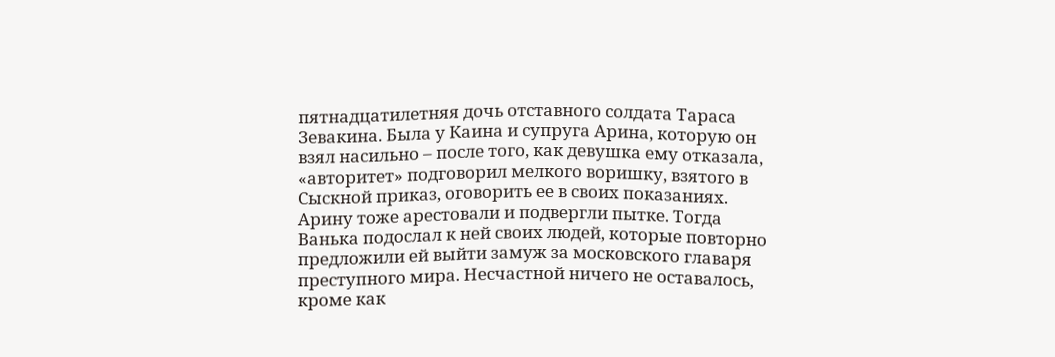пятнадцатилетняя дочь отставного солдата Тараса Зевакина. Была у Каина и супруга Арина, которую он взял насильно – после того, как девушка ему отказала, «авторитет» подговорил мелкого воришку, взятого в Сыскной приказ, оговорить ее в своих показаниях. Арину тоже арестовали и подвергли пытке. Тогда Ванька подослал к ней своих людей, которые повторно предложили ей выйти замуж за московского главаря преступного мира. Несчастной ничего не оставалось, кроме как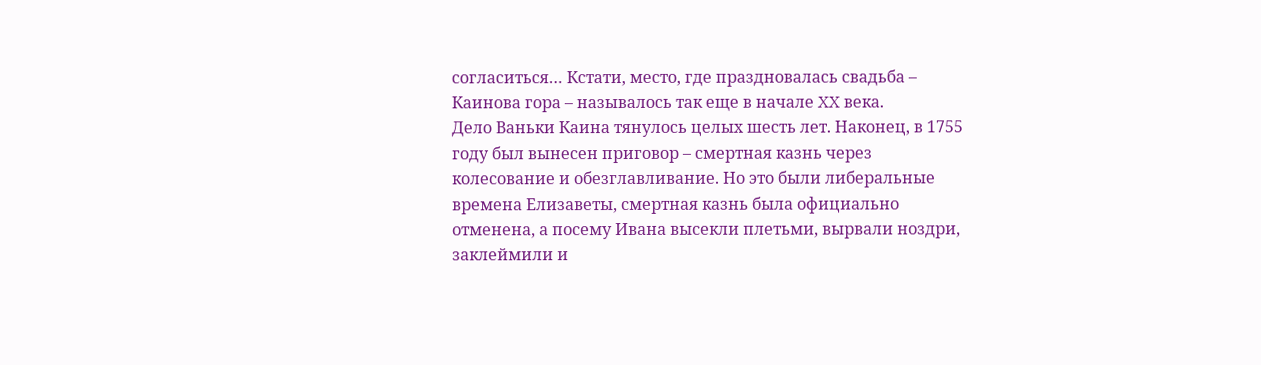согласиться… Кстати, место, где праздновалась свадьба – Каинова гора – называлось так еще в начале XX века.
Дело Ваньки Каина тянулось целых шесть лет. Наконец, в 1755 году был вынесен приговор – смертная казнь через колесование и обезглавливание. Но это были либеральные времена Елизаветы, смертная казнь была официально отменена, а посему Ивана высекли плетьми, вырвали ноздри, заклеймили и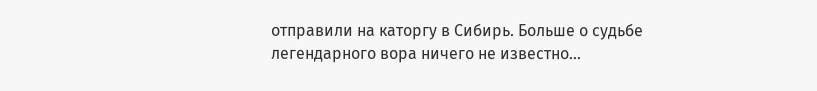отправили на каторгу в Сибирь. Больше о судьбе легендарного вора ничего не известно…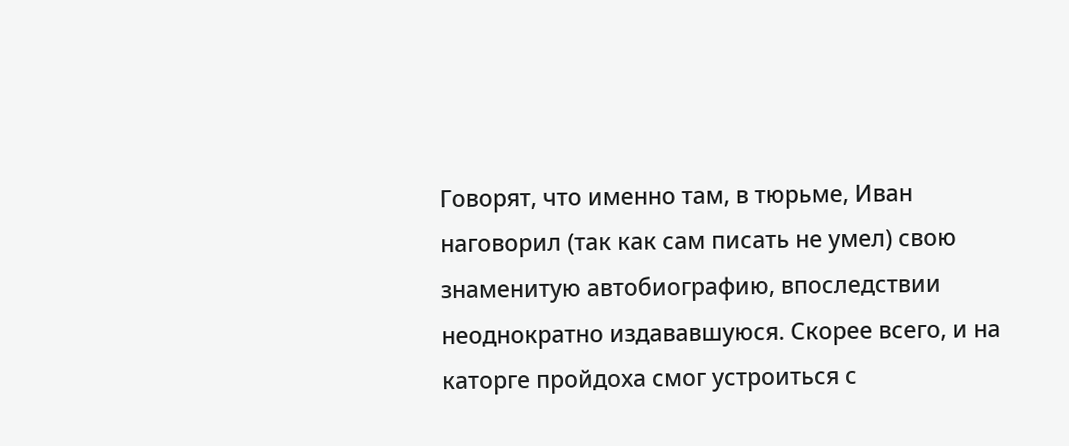Говорят, что именно там, в тюрьме, Иван наговорил (так как сам писать не умел) свою знаменитую автобиографию, впоследствии неоднократно издававшуюся. Скорее всего, и на каторге пройдоха смог устроиться с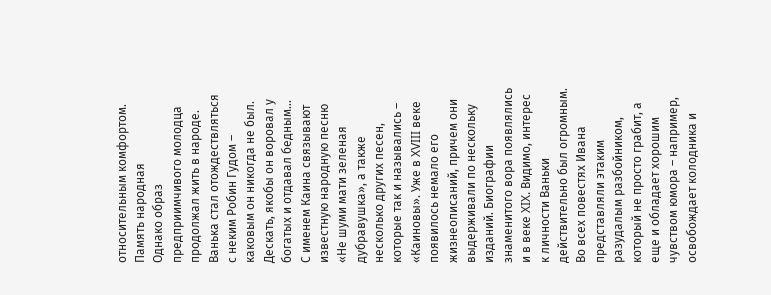относительным комфортом.
Память народная
Однако образ предприимчивого молодца продолжал жить в народе. Ванька стал отождествляться с неким Робин Гудом – каковым он никогда не был. Дескать, якобы он воровал у богатых и отдавал бедным…
С именем Каина связывают известную народную песню «Не шуми мати зеленая дубравушка», а также несколько других песен, которые так и назывались – «Каиновы». Уже в XVIII веке появилось немало его жизнеописаний, причем они выдерживали по нескольку изданий. Биографии знаменитого вора появлялись и в веке XIX. Видимо, интерес к личности Ваньки действительно был огромным. Во всех повестях Ивана представляли этаким разудалым разбойником, который не просто грабит, а еще и обладает хорошим чувством юмора – например, освобождает колодника и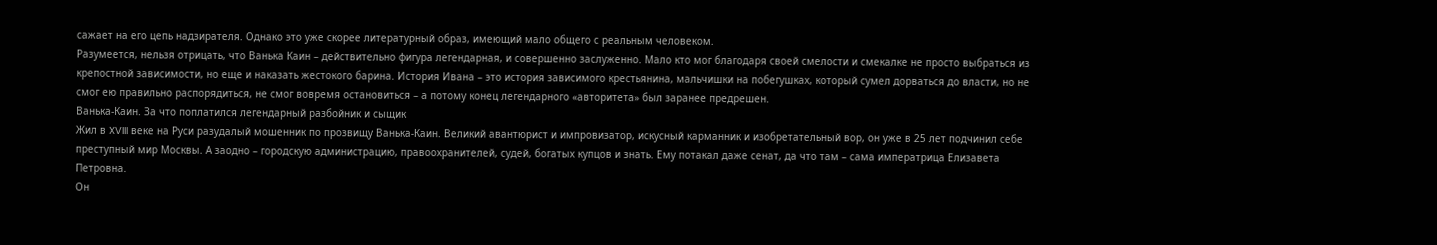сажает на его цепь надзирателя. Однако это уже скорее литературный образ, имеющий мало общего с реальным человеком.
Разумеется, нельзя отрицать, что Ванька Каин – действительно фигура легендарная, и совершенно заслуженно. Мало кто мог благодаря своей смелости и смекалке не просто выбраться из крепостной зависимости, но еще и наказать жестокого барина. История Ивана – это история зависимого крестьянина, мальчишки на побегушках, который сумел дорваться до власти, но не смог ею правильно распорядиться, не смог вовремя остановиться – а потому конец легендарного «авторитета» был заранее предрешен.
Ванька-Каин. За что поплатился легендарный разбойник и сыщик
Жил в XVIII веке на Руси разудалый мошенник по прозвищу Ванька-Каин. Великий авантюрист и импровизатор, искусный карманник и изобретательный вор, он уже в 25 лет подчинил себе преступный мир Москвы. А заодно – городскую администрацию, правоохранителей, судей, богатых купцов и знать. Ему потакал даже сенат, да что там – сама императрица Елизавета Петровна.
Он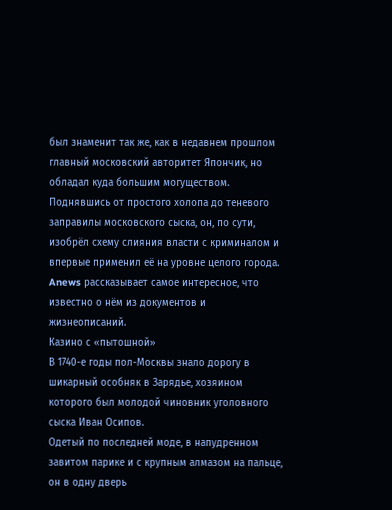был знаменит так же, как в недавнем прошлом главный московский авторитет Япончик, но обладал куда большим могуществом. Поднявшись от простого холопа до теневого заправилы московского сыска, он, по сути, изобрёл схему слияния власти с криминалом и впервые применил её на уровне целого города. Anews рассказывает самое интересное, что известно о нём из документов и жизнеописаний.
Казино с «пытошной»
В 1740-е годы пол-Москвы знало дорогу в шикарный особняк в Зарядье, хозяином которого был молодой чиновник уголовного сыска Иван Осипов.
Одетый по последней моде, в напудренном завитом парике и с крупным алмазом на пальце, он в одну дверь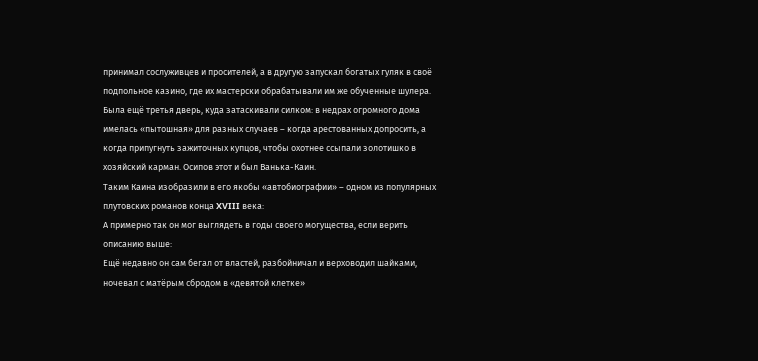принимал сослуживцев и просителей, а в другую запускал богатых гуляк в своё подпольное казино, где их мастерски обрабатывали им же обученные шулера.
Была ещё третья дверь, куда затаскивали силком: в недрах огромного дома имелась «пытошная» для разных случаев – когда арестованных допросить, а когда припугнуть зажиточных купцов, чтобы охотнее ссыпали золотишко в хозяйский карман. Осипов этот и был Ванька-Каин.
Таким Каина изобразили в его якобы «автобиографии» – одном из популярных плутовских романов конца XVIII века:
А примерно так он мог выглядеть в годы своего могущества, если верить описанию выше:
Ещё недавно он сам бегал от властей, разбойничал и верховодил шайками, ночевал с матёрым сбродом в «девятой клетке»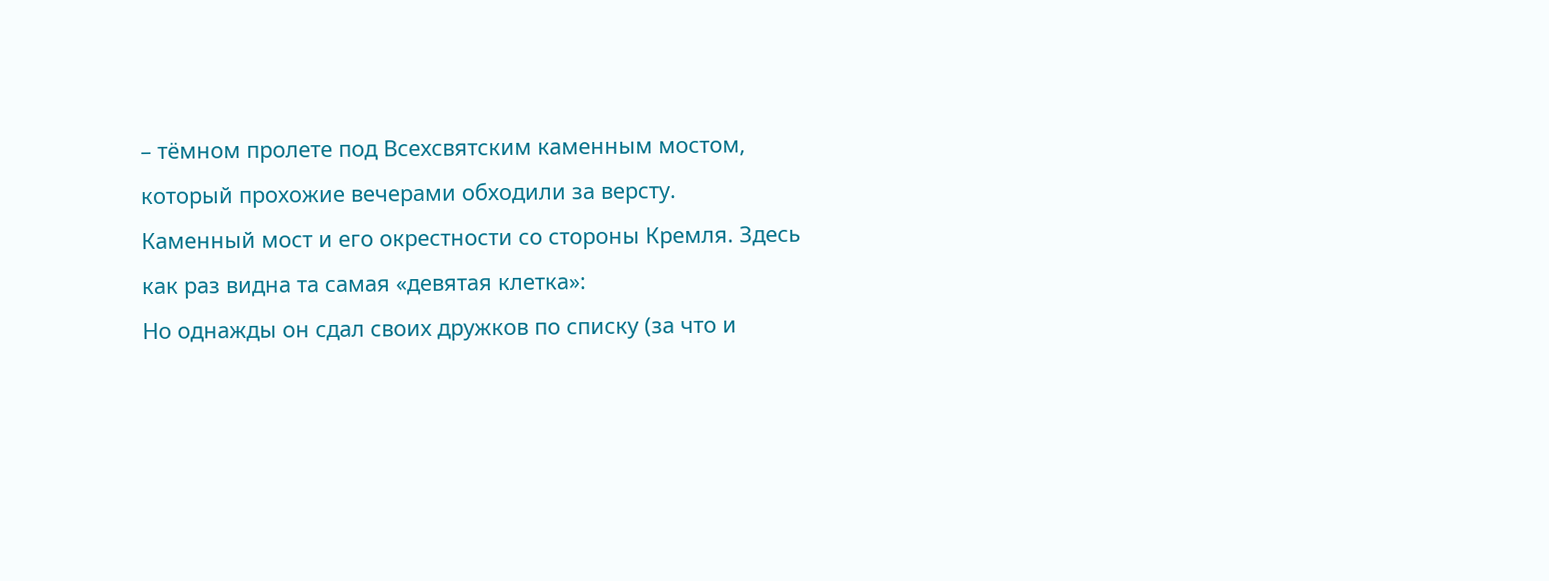– тёмном пролете под Всехсвятским каменным мостом, который прохожие вечерами обходили за версту.
Каменный мост и его окрестности со стороны Кремля. Здесь как раз видна та самая «девятая клетка»:
Но однажды он сдал своих дружков по списку (за что и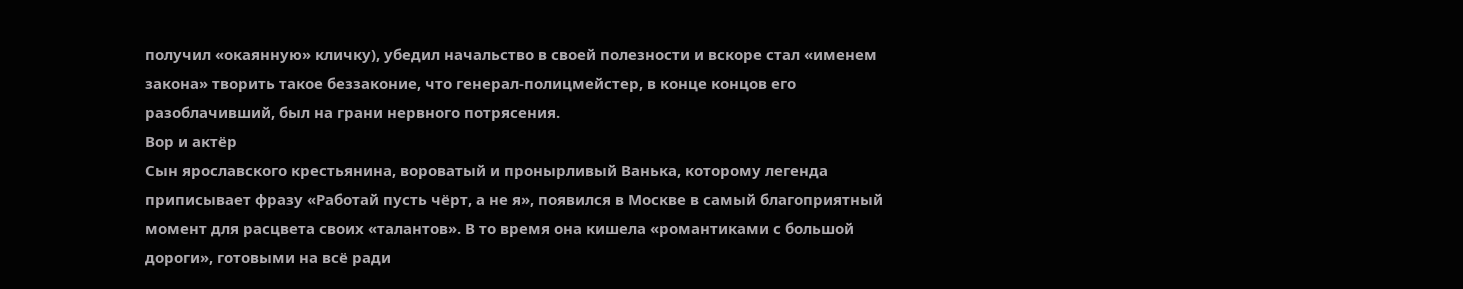получил «окаянную» кличку), убедил начальство в своей полезности и вскоре стал «именем закона» творить такое беззаконие, что генерал-полицмейстер, в конце концов его разоблачивший, был на грани нервного потрясения.
Вор и актёр
Сын ярославского крестьянина, вороватый и пронырливый Ванька, которому легенда приписывает фразу «Работай пусть чёрт, а не я», появился в Москве в самый благоприятный момент для расцвета своих «талантов». В то время она кишела «романтиками с большой дороги», готовыми на всё ради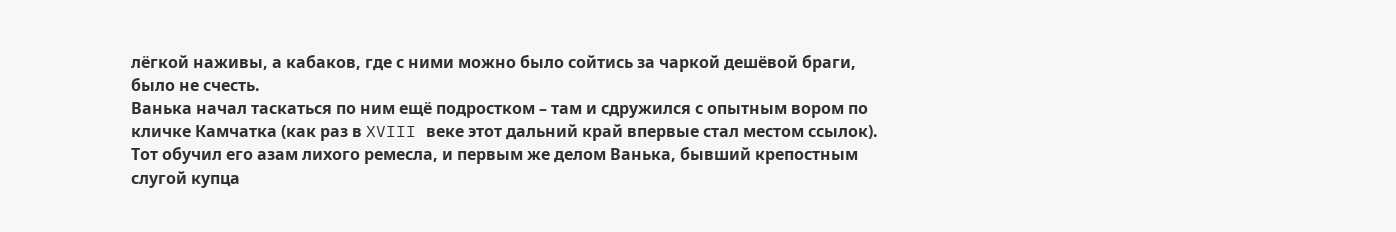лёгкой наживы, а кабаков, где с ними можно было сойтись за чаркой дешёвой браги, было не счесть.
Ванька начал таскаться по ним ещё подростком – там и сдружился с опытным вором по кличке Камчатка (как раз в XVIII веке этот дальний край впервые стал местом ссылок). Тот обучил его азам лихого ремесла, и первым же делом Ванька, бывший крепостным слугой купца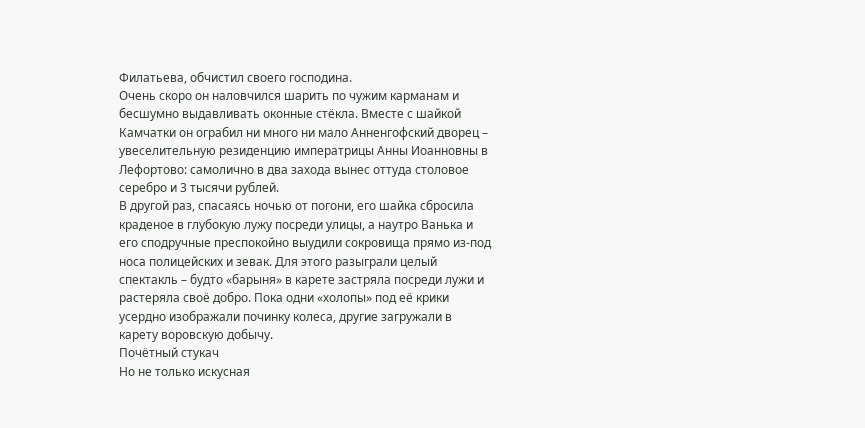Филатьева, обчистил своего господина.
Очень скоро он наловчился шарить по чужим карманам и бесшумно выдавливать оконные стёкла. Вместе с шайкой Камчатки он ограбил ни много ни мало Анненгофский дворец – увеселительную резиденцию императрицы Анны Иоанновны в Лефортово: самолично в два захода вынес оттуда столовое серебро и 3 тысячи рублей.
В другой раз, спасаясь ночью от погони, его шайка сбросила краденое в глубокую лужу посреди улицы, а наутро Ванька и его сподручные преспокойно выудили сокровища прямо из-под носа полицейских и зевак. Для этого разыграли целый спектакль – будто «барыня» в карете застряла посреди лужи и растеряла своё добро. Пока одни «холопы» под её крики усердно изображали починку колеса, другие загружали в карету воровскую добычу.
Почётный стукач
Но не только искусная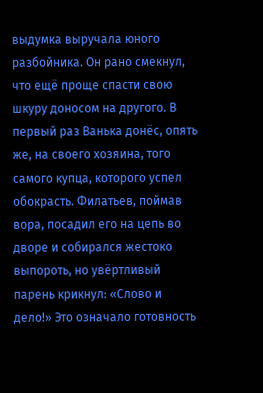выдумка выручала юного разбойника. Он рано смекнул, что ещё проще спасти свою шкуру доносом на другого. В первый раз Ванька донёс, опять же, на своего хозяина, того самого купца, которого успел обокрасть. Филатьев, поймав вора, посадил его на цепь во дворе и собирался жестоко выпороть, но увёртливый парень крикнул: «Слово и дело!» Это означало готовность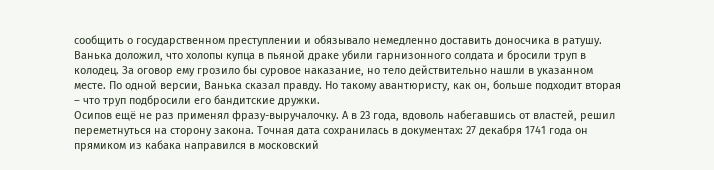сообщить о государственном преступлении и обязывало немедленно доставить доносчика в ратушу.
Ванька доложил, что холопы купца в пьяной драке убили гарнизонного солдата и бросили труп в колодец. За оговор ему грозило бы суровое наказание, но тело действительно нашли в указанном месте. По одной версии, Ванька сказал правду. Но такому авантюристу, как он, больше подходит вторая – что труп подбросили его бандитские дружки.
Осипов ещё не раз применял фразу-выручалочку. А в 23 года, вдоволь набегавшись от властей, решил переметнуться на сторону закона. Точная дата сохранилась в документах: 27 декабря 1741 года он прямиком из кабака направился в московский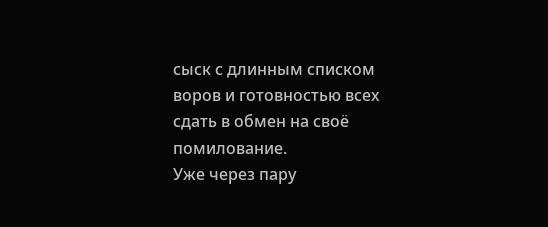сыск с длинным списком воров и готовностью всех сдать в обмен на своё помилование.
Уже через пару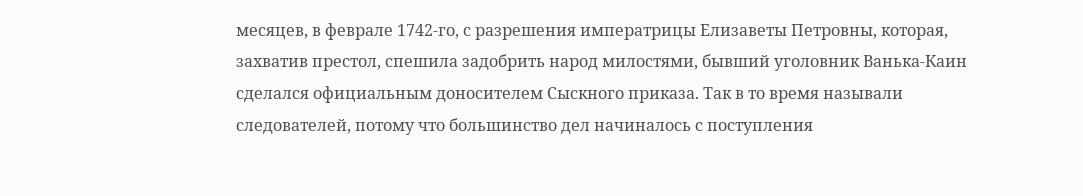месяцев, в феврале 1742-го, с разрешения императрицы Елизаветы Петровны, которая, захватив престол, спешила задобрить народ милостями, бывший уголовник Ванька-Каин сделался официальным доносителем Сыскного приказа. Так в то время называли следователей, потому что большинство дел начиналось с поступления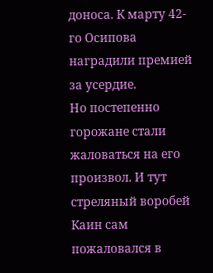доноса. К марту 42-го Осипова наградили премией за усердие.
Но постепенно горожане стали жаловаться на его произвол. И тут стреляный воробей Каин сам пожаловался в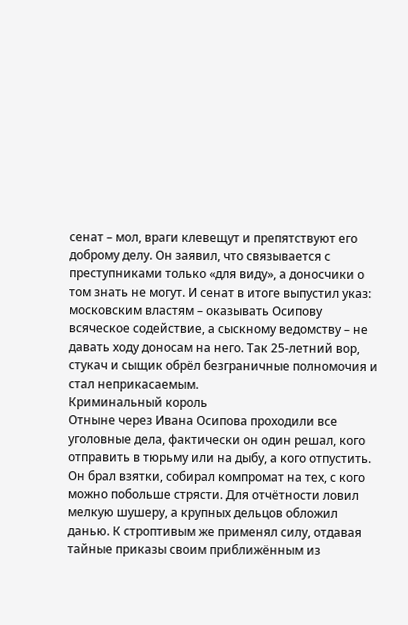сенат – мол, враги клевещут и препятствуют его доброму делу. Он заявил, что связывается с преступниками только «для виду», а доносчики о том знать не могут. И сенат в итоге выпустил указ: московским властям – оказывать Осипову всяческое содействие, а сыскному ведомству – не давать ходу доносам на него. Так 25-летний вор, стукач и сыщик обрёл безграничные полномочия и стал неприкасаемым.
Криминальный король
Отныне через Ивана Осипова проходили все уголовные дела, фактически он один решал, кого отправить в тюрьму или на дыбу, а кого отпустить. Он брал взятки, собирал компромат на тех, с кого можно побольше стрясти. Для отчётности ловил мелкую шушеру, а крупных дельцов обложил данью. К строптивым же применял силу, отдавая тайные приказы своим приближённым из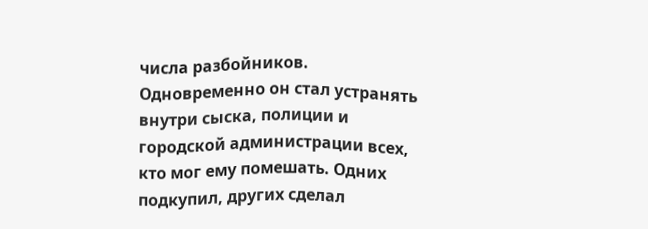числа разбойников.
Одновременно он стал устранять внутри сыска, полиции и городской администрации всех, кто мог ему помешать. Одних подкупил, других сделал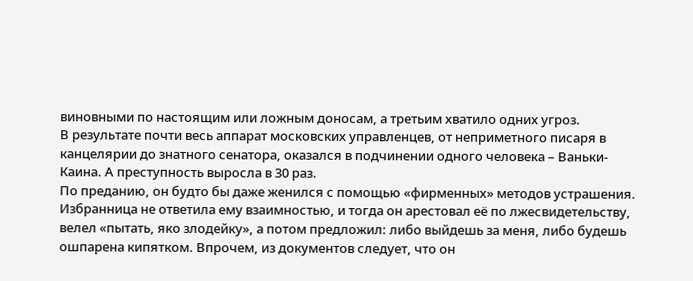виновными по настоящим или ложным доносам, а третьим хватило одних угроз.
В результате почти весь аппарат московских управленцев, от неприметного писаря в канцелярии до знатного сенатора, оказался в подчинении одного человека – Ваньки-Каина. А преступность выросла в 30 раз.
По преданию, он будто бы даже женился с помощью «фирменных» методов устрашения. Избранница не ответила ему взаимностью, и тогда он арестовал её по лжесвидетельству, велел «пытать, яко злодейку», а потом предложил: либо выйдешь за меня, либо будешь ошпарена кипятком. Впрочем, из документов следует, что он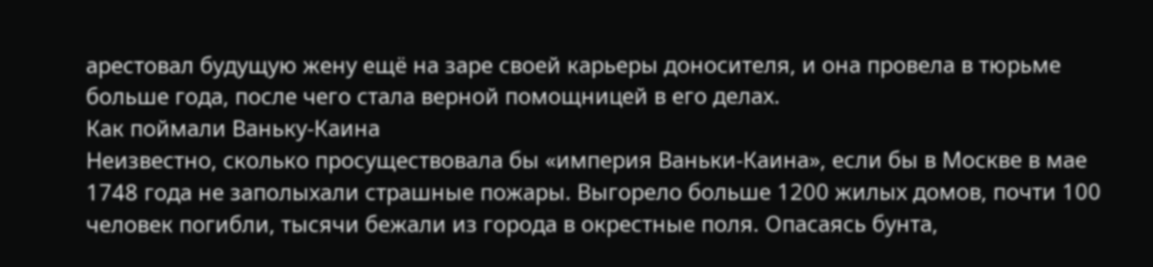арестовал будущую жену ещё на заре своей карьеры доносителя, и она провела в тюрьме больше года, после чего стала верной помощницей в его делах.
Как поймали Ваньку-Каина
Неизвестно, сколько просуществовала бы «империя Ваньки-Каина», если бы в Москве в мае 1748 года не заполыхали страшные пожары. Выгорело больше 1200 жилых домов, почти 100 человек погибли, тысячи бежали из города в окрестные поля. Опасаясь бунта,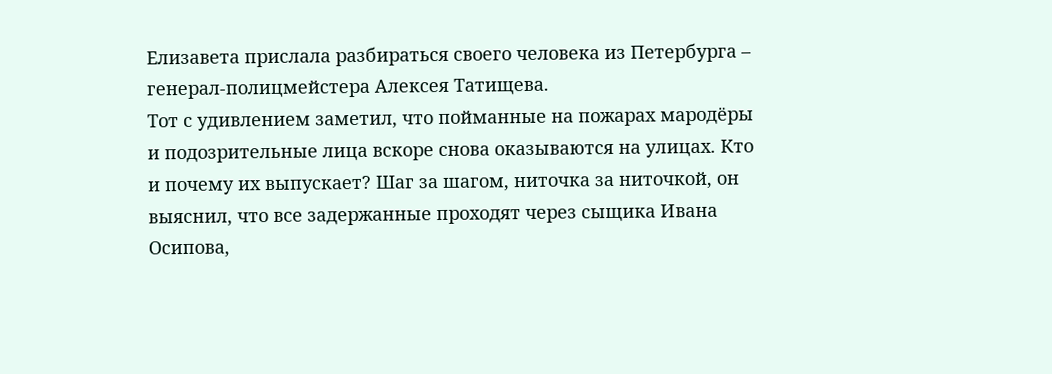Елизавета прислала разбираться своего человека из Петербурга – генерал-полицмейстера Алексея Татищева.
Тот с удивлением заметил, что пойманные на пожарах мародёры и подозрительные лица вскоре снова оказываются на улицах. Кто и почему их выпускает? Шаг за шагом, ниточка за ниточкой, он выяснил, что все задержанные проходят через сыщика Ивана Осипова,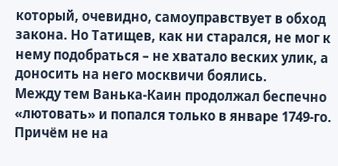который, очевидно, самоуправствует в обход закона. Но Татищев, как ни старался, не мог к нему подобраться – не хватало веских улик, а доносить на него москвичи боялись.
Между тем Ванька-Каин продолжал беспечно «лютовать» и попался только в январе 1749-го. Причём не на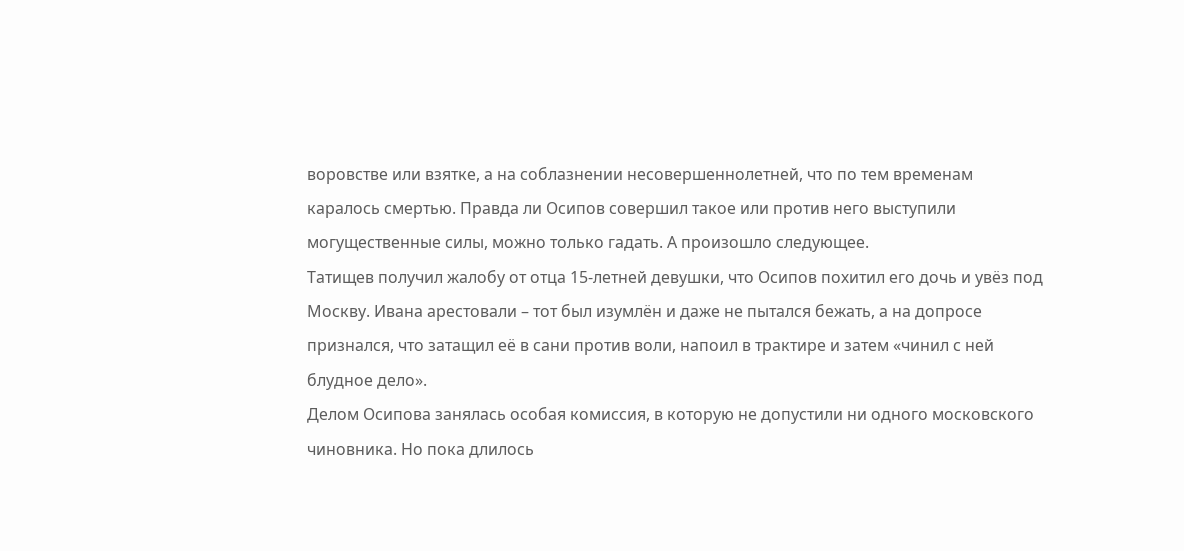воровстве или взятке, а на соблазнении несовершеннолетней, что по тем временам каралось смертью. Правда ли Осипов совершил такое или против него выступили могущественные силы, можно только гадать. А произошло следующее.
Татищев получил жалобу от отца 15-летней девушки, что Осипов похитил его дочь и увёз под Москву. Ивана арестовали – тот был изумлён и даже не пытался бежать, а на допросе признался, что затащил её в сани против воли, напоил в трактире и затем «чинил с ней блудное дело».
Делом Осипова занялась особая комиссия, в которую не допустили ни одного московского чиновника. Но пока длилось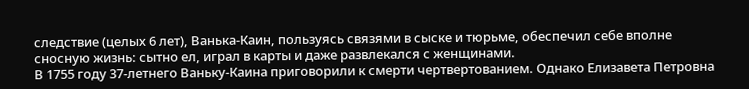следствие (целых 6 лет), Ванька-Каин, пользуясь связями в сыске и тюрьме, обеспечил себе вполне сносную жизнь: сытно ел, играл в карты и даже развлекался с женщинами.
В 1755 году 37-летнего Ваньку-Каина приговорили к смерти чертвертованием. Однако Елизавета Петровна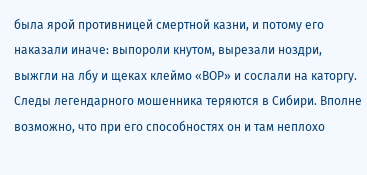была ярой противницей смертной казни, и потому его наказали иначе: выпороли кнутом, вырезали ноздри, выжгли на лбу и щеках клеймо «ВОР» и сослали на каторгу.
Следы легендарного мошенника теряются в Сибири. Вполне возможно, что при его способностях он и там неплохо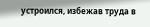устроился, избежав труда в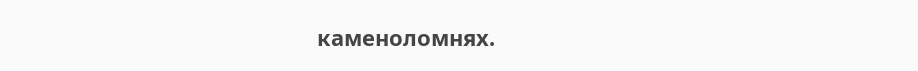каменоломнях.